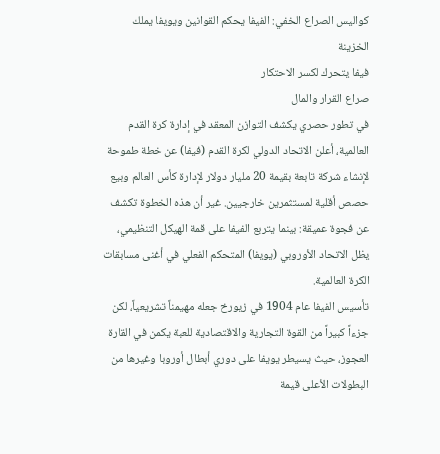كواليس الصراع الخفي: الفيفا يحكم القوانين ويويفا يملك الخزينة
فيفا يتحرك لكسر الاحتكار
صراع القرار والمال
في تطور حصري يكشف التوازن المعقد في إدارة كرة القدم العالمية، أعلن الاتحاد الدولي لكرة القدم (فيفا) عن خطة طموحة لإنشاء شركة تابعة بقيمة 20 مليار دولار لإدارة كأس العالم وبيع حصص أقلية لمستثمرين خارجيين. غير أن هذه الخطوة تكشف عن فجوة عميقة: بينما يتربع الفيفا على قمة الهيكل التنظيمي، يظل الاتحاد الأوروبي (يويفا) المتحكم الفعلي في أغنى مسابقات الكرة العالمية.
تأسيس الفيفا عام 1904 في زيورخ جعله مهيمناً تشريعياً، لكن جزءاً كبيراً من القوة التجارية والاقتصادية للعبة يكمن في القارة العجوز، حيث يسيطر يويفا على دوري أبطال أوروبا وغيرها من البطولات الأعلى قيمة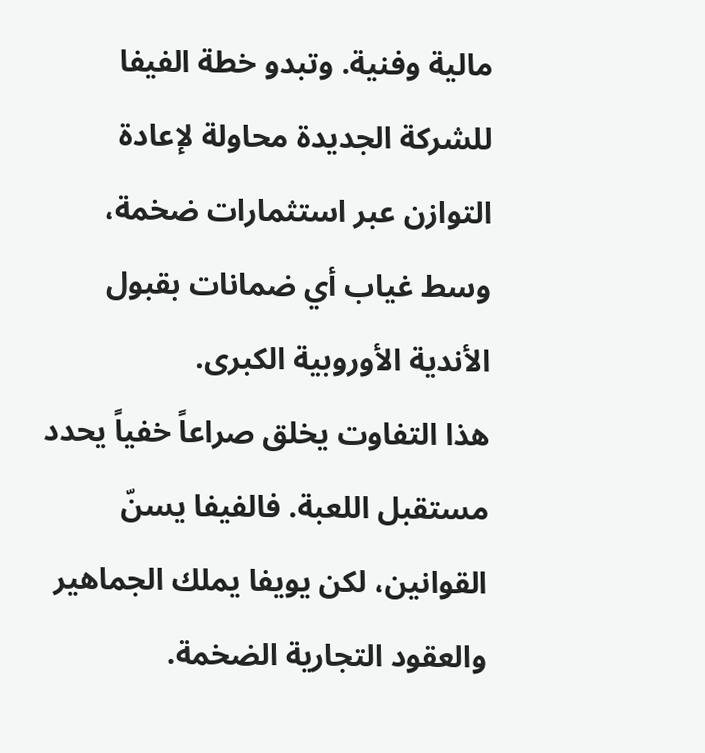مالية وفنية. وتبدو خطة الفيفا للشركة الجديدة محاولة لإعادة التوازن عبر استثمارات ضخمة، وسط غياب أي ضمانات بقبول الأندية الأوروبية الكبرى.
هذا التفاوت يخلق صراعاً خفياً يحدد مستقبل اللعبة. فالفيفا يسنّ القوانين، لكن يويفا يملك الجماهير والعقود التجارية الضخمة.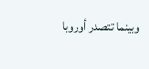وبينما تتصدر أوروبا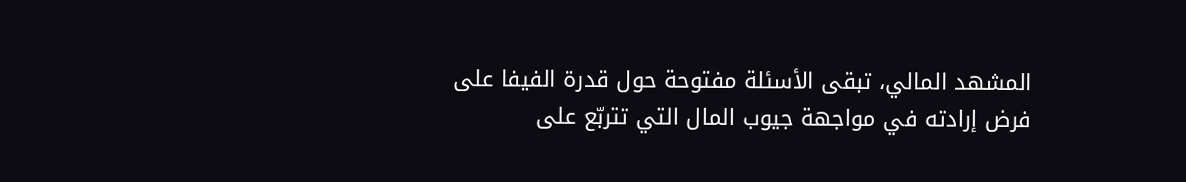المشهد المالي، تبقى الأسئلة مفتوحة حول قدرة الفيفا على فرض إرادته في مواجهة جيوب المال التي تتربّع على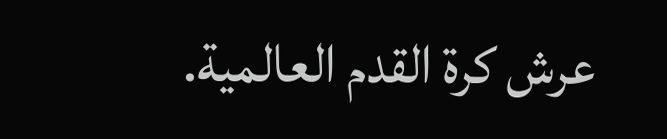عرش كرة القدم العالمية.